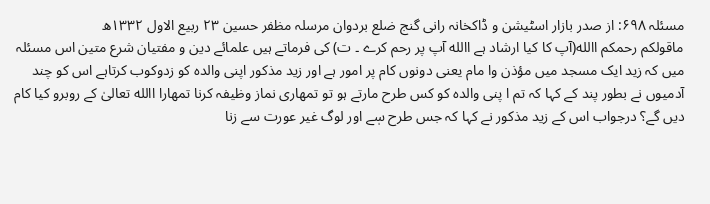مسئلہ ۶۹۸: از صدر بازار اسٹیشن و ڈاکخانہ رانی گنج ضلع بردوان مرسلہ مظفر حسین ۲۳ ربیع الاول ۱۳۳۲ھ
ماقولکم رحمکم االله(آپ کا کیا ارشاد ہے االله آپ پر رحم کرے ۔ ت) کی فرماتے ہیں علمائے دین و مفتیان شرع متین اس مسئلہ میں کہ زید ایک مسجد میں مؤذن وا مام یعنی دونوں کام پر امور ہے اور زید مذکور اپنی والدہ کو زدوکوب کرتاہے اس کو چند آدمیوں نے بطور پند کے کہا کہ تم ا پنی والدہ کو کس طرح مارتے ہو تو تمھاری نماز وظیفہ کرنا تمھارا االله تعالیٰ کے روبرو کیا کام دیں گے؟ درجواب اس کے زید مذکور نے کہا کہ جس طرح سٖے اور لوگ غیر عورت سے زنا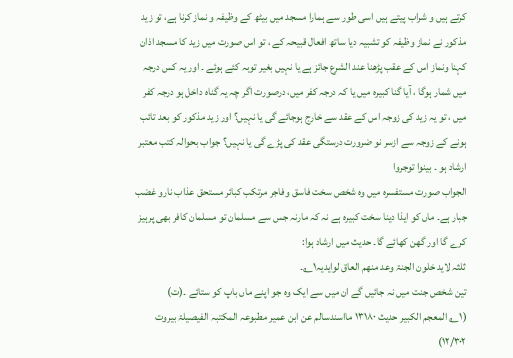کرتے ہیں و شراب پیتے ہیں اسی طور سے ہمارا مسجد میں بیٹھ کے وظیفہ و نماز کرنا ہے، تو زید مذکور نے نماز وظیفہ کو تشبیہ دیا ساتھ افعال قبیحہ کے ، تو اس صورت میں زید کا مسجد اذان کہنا ونماز اس کے عقب پڑھنا عند الشرع جائز ہے یا نہیں بغیر توبہ کئے ہوئے ۔ اور یہ کس درجہ میں شمار ہوگا ، آیا گنا کبیرہ میں یا کہ درجہ کفر میں، درصورت اگر چہ یہ گناہ داخل ہو درجہ کفر میں ، تو یہ زید کی زوجہ اس کے عقد سے خارج ہوجائے گی یا نہیں؟ اور زید مذکور کو بعد تائب ہونے کے زوجہ سے ازسر نو ضرورت درستگی عقد کی پڑے گی یا نہیں؟ جواب بحوالہ کتب معتبر ارشاد ہو ۔ بینوا توجروا
الجواب صورت مستفسرہ میں وہ شخص سخت فاسق وفاجر مرتکب کبائر مستحق عذاب نارو غضب جبار ہے۔ ماں کو ایذا دینا سخت کبیرہ ہے نہ کہ مارنہ جس سے مسلمان تو مسلمان کافر بھی پرہیز کرے گا اور گھن کھائے گا۔ حدیث میں ارشاد ہوا:
ثلثہ لاید خلون الجنۃ وعد منھم العاق لوایدیہ۱؎۔
تین شخص جنت میں نہ جائیں گے ان میں سے ایک وہ جو اپنے ماں باپ کو ستائے ۔(ت)
(۱؎ المعجم الکبیر حدیث ۱۳۱۸۰ مااسندسالم عن ابن عمیر مطبوعہ المکتبہ الفیصیلۃ بیروت ۱۲/۳۰۲)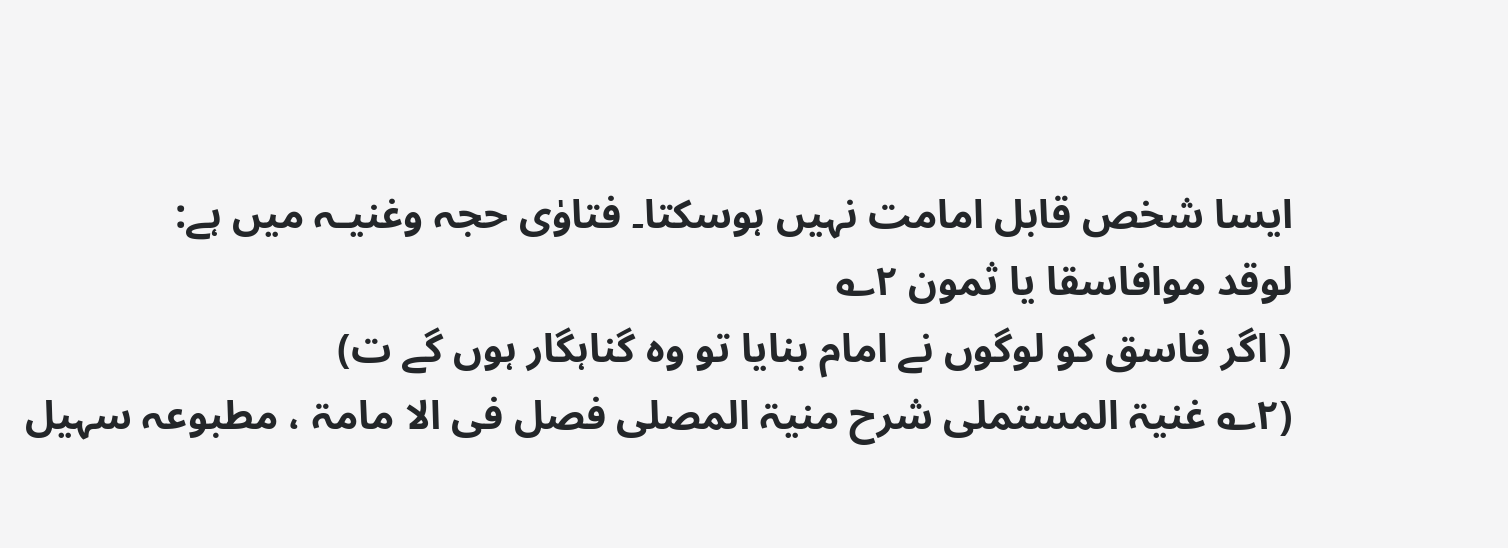ایسا شخص قابل امامت نہیں ہوسکتا۔ فتاوٰی حجہ وغنیـہ میں ہے:
لوقد موافاسقا یا ثمون ۲؎
( اگر فاسق کو لوگوں نے امام بنایا تو وہ گناہگار ہوں گے ت)
(۲؎ غنیۃ المستملی شرح منیۃ المصلی فصل فی الا مامۃ ، مطبوعہ سہیل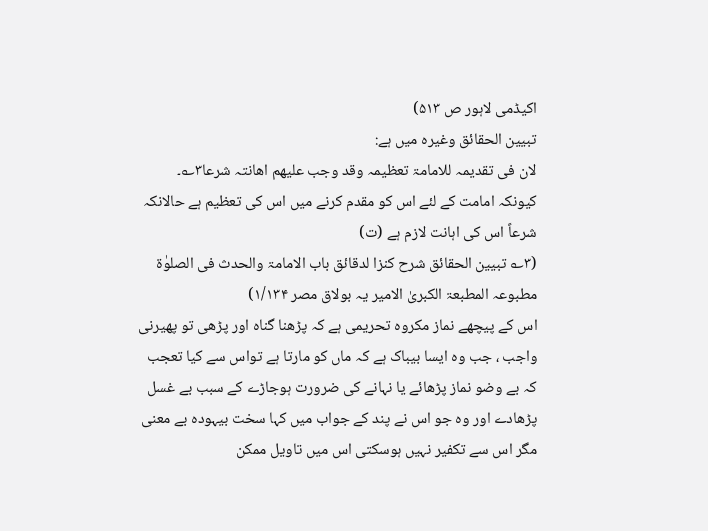اکیڈمی لاہور ص ۵۱۳)
تبیین الحقائق وغیرہ میں ہے:
لان فی تقدیمہ للامامۃ تعظیمہ وقد وجب علیھم اھانتہ شرعا۳؎۔
کیونکہ امامت کے لئے اس کو مقدم کرنے میں اس کی تعظیم ہے حالانکہ شرعاً اس کی اہانت لازم ہے (ت)
(۳؎ تبیین الحقائق شرح کنزا لدقائق باب الامامۃ والحدث فی الصلوٰۃ مطبوعہ المطبعۃ الکبریٰ الامیر یہ بولاق مصر ۱/۱۳۴)
اس کے پیچھے نماز مکروہ تحریمی ہے کہ پڑھنا گناہ اور پڑھی تو پھیرنی واجب ، جب وہ ایسا بیباک ہے کہ ماں کو مارتا ہے تواس سے کیا تعجب کہ بے وضو نماز پڑھائے یا نہانے کی ضرورت ہوجاڑے کے سبب بے غسل پڑھادے اور وہ جو اس نے پند کے جواب میں کہا سخت بیہودہ بے معنی مگر اس سے تکفیر نہیں ہوسکتی اس میں تاویل ممکن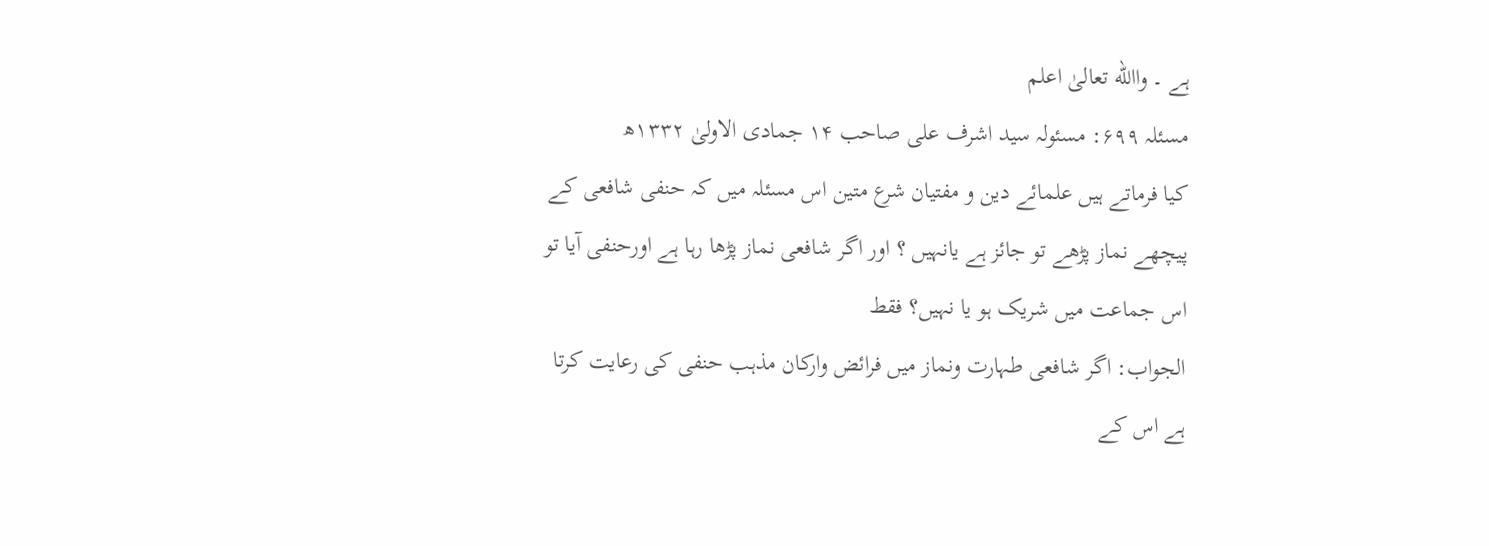ہے ۔ واالله تعالیٰ اعلم
مسئلہ ۶۹۹: مسئولہ سید اشرف علی صاحب ۱۴ جمادی الاولیٰ ۱۳۳۲ھ
کیا فرماتے ہیں علمائے دین و مفتیان شرع متین اس مسئلہ میں کہ حنفی شافعی کے پیچھے نماز پڑھے تو جائز ہے یانہیں ؟ اور اگر شافعی نماز پڑھا رہا ہے اورحنفی آیا تو اس جماعت میں شریک ہو یا نہیں؟ فقط
الجواب: اگر شافعی طہارت ونماز میں فرائض وارکان مذہب حنفی کی رعایت کرتا ہے اس کے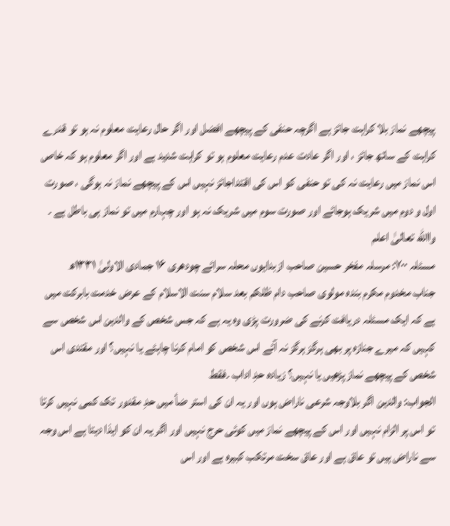پیچھے نماز بلا کراہت جائز ہے اگرچہ حنفی کے پیچھے افضل اور اگر حال رعایت معلوم نہ ہو تو قدرے کراہت کے ساتھ جائز ، اور اگر عادت عدم رعایت معلوم ہو تو کراہت شدید ہے اور اگر معلوم ہو کہ خاص اس نماز میں رعایت نہ کی تو حنفی کو اس کی اقتداجائز نہیں اس کے پیچھے نماز نہ ہوگی ، صورت اول و دوم میں شریک ہوجائے اور صورت سوم میں شریک نہ ہو اور چہارم میں تو نماز ہی باطل ہے ۔ واالله تعالیٰ اعلم
مسئلہ ۷۰۰: مرسلہ مفخر حسین صاحب ازبدایوں محلہ سرائے چودھری ۱۶ جمادی الاولیٰ ۱۳۳۱ھ
جناب مخدوم مکرم بندہ مولوی صاحب دام ظلکم بعد سلام سنت الاسلام کے عرض خدمت بابرکت میں ہے کہ ایک مسئلہ دریافت کرنے کی ضرورت پڑی وہ یہ ہے کہ جس شخص کے والدین اس شخص سے کہیں کہ میرے جنازہ پر بھی ہرگز ہرگز نہ آئے اس شخص کو امام کرنا چاہئے یا نہیں؟ اور مقتدی اس شخص کے پیچھے نماز پڑھیں یا نہیں؟ زیادہ حدِ اداب ۔فقط
الجواب: والدین اگر بلاوجہ شرعی ناراض ہوں اور یہ ان کی استر ضأ میں حدِ مقدور تک کمی نہیں کرتا تو اس پر الزام نہیں اور اس کے پیچھے نماز میں کوئی حرج نہیں اور اگر یہ ان کو ایذا دیتا ہے اس وجہ سے ناراض ہیں تو عاق ہے اور عاق سخت مرتکب کبیرہ ہے اور اس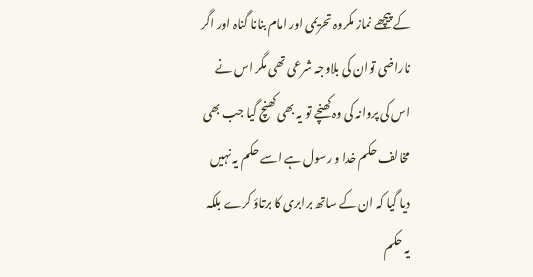کے پیچھے نماز مکروہ تحریمی اور امام بنانا گناہ اور اگر ناراضی توان کی بلاوجہ شرعی تھی مگر اس نے اس کی پروانہ کی وہ کھنچے تو یہ بھی کھنچ گیا جب بھی مخالف حکم خدا و رسول ہے اسے حکم یہ نہیں دیا گیا کہ ان کے ساتھ برابری کا برتاؤ کرے بلکہ یہ حکم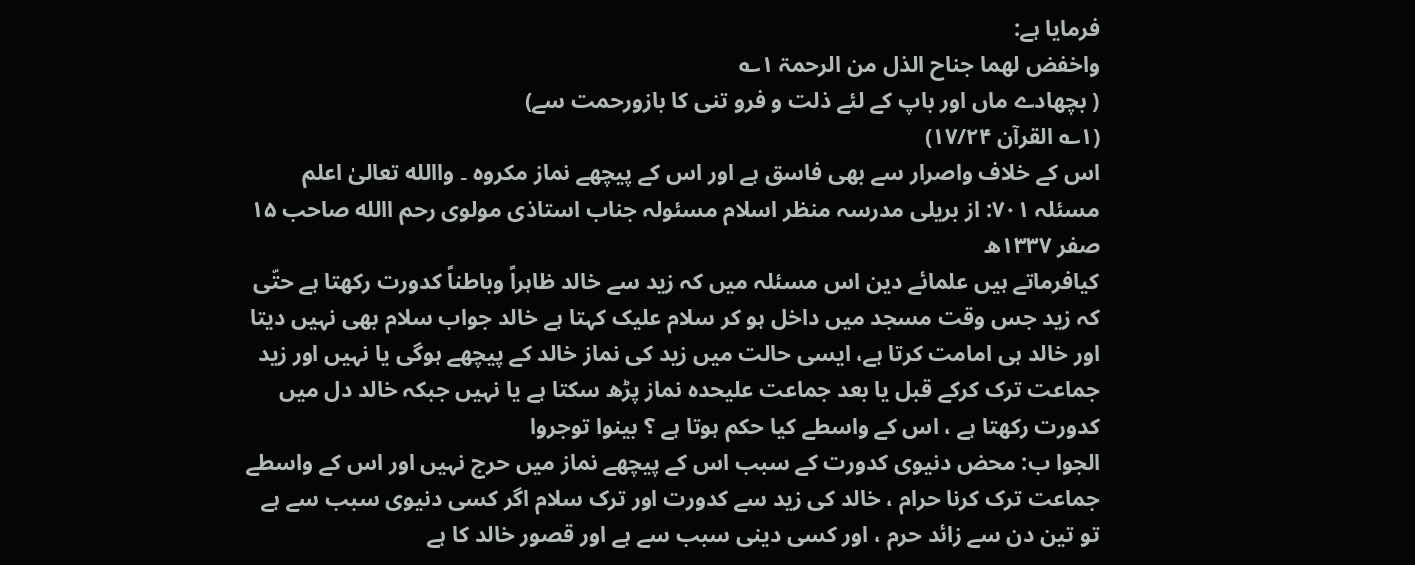فرمایا ہے:
واخفض لھما جناح الذل من الرحمۃ ۱؎
( بچھادے ماں اور باپ کے لئے ذلت و فرو تنی کا بازورحمت سے)
(۱؎ القرآن ۱۷/۲۴)
اس کے خلاف واصرار سے بھی فاسق ہے اور اس کے پیچھے نماز مکروہ ۔ واالله تعالیٰ اعلم
مسئلہ ۷۰۱: از بریلی مدرسہ منظر اسلام مسئولہ جناب استاذی مولوی رحم االله صاحب ۱۵ صفر ۱۳۳۷ھ
کیافرماتے ہیں علمائے دین اس مسئلہ میں کہ زید سے خالد ظاہراً وباطناً کدورت رکھتا ہے حتّی کہ زید جس وقت مسجد میں داخل ہو کر سلام علیک کہتا ہے خالد جواب سلام بھی نہیں دیتا اور خالد ہی امامت کرتا ہے، ایسی حالت میں زید کی نماز خالد کے پیچھے ہوگی یا نہیں اور زید جماعت ترک کرکے قبل یا بعد جماعت علیحدہ نماز پڑھ سکتا ہے یا نہیں جبکہ خالد دل میں کدورت رکھتا ہے ، اس کے واسطے کیا حکم ہوتا ہے ؟ بینوا توجروا
الجوا ب: محض دنیوی کدورت کے سبب اس کے پیچھے نماز میں حرج نہیں اور اس کے واسطے جماعت ترک کرنا حرام ، خالد کی زید سے کدورت اور ترک سلام اگر کسی دنیوی سبب سے ہے تو تین دن سے زائد حرم ، اور کسی دینی سبب سے ہے اور قصور خالد کا ہے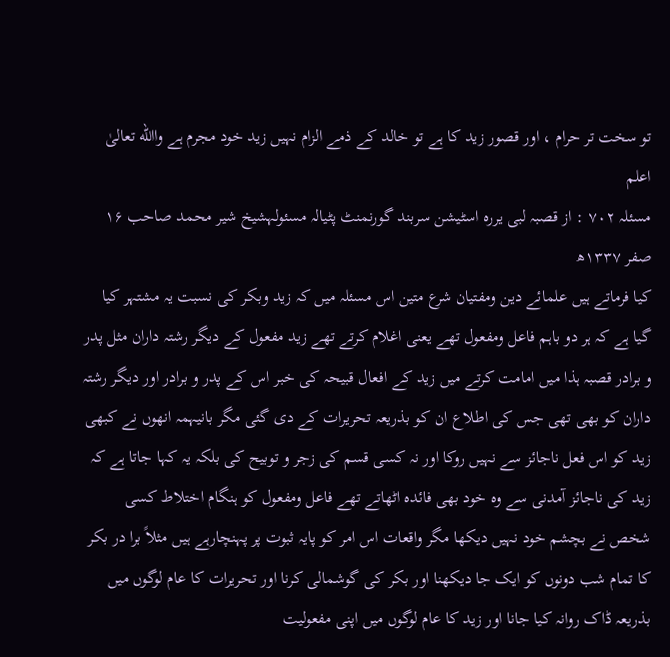تو سخت تر حرام ، اور قصور زید کا ہے تو خالد کے ذمے الزام نہیں زید خود مجرم ہے واالله تعالیٰ اعلم
مسئلہ ۷۰۲ : از قصبہ لبی یررہ اسٹیشن سربند گورنمنٹ پٹیالہ مسئولہشیخ شیر محمد صاحب ۱۶ صفر ۱۳۳۷ھ
کیا فرماتے ہیں علمائے دین ومفتیان شرع متین اس مسئلہ میں کہ زید وبکر کی نسبت یہ مشتہر کیا گیا ہے کہ ہر دو باہم فاعل ومفعول تھے یعنی اغلام کرتے تھے زید مفعول کے دیگر رشتہ داران مثل پدر و برادر قصبہ ہذا میں امامت کرتے میں زید کے افعال قبیحہ کی خبر اس کے پدر و برادر اور دیگر رشتہ داران کو بھی تھی جس کی اطلاع ان کو بذریعہ تحریرات کے دی گئی مگر بانیہمہ انھوں نے کبھی زید کو اس فعل ناجائز سے نہیں روکا اور نہ کسی قسم کی زجر و توبیح کی بلکہ یہ کہا جاتا ہے کہ زید کی ناجائز آمدنی سے وہ خود بھی فائدہ اٹھاتے تھے فاعل ومفعول کو ہنگام اختلاط کسی شخص نے بچشم خود نہیں دیکھا مگر واقعات اس امر کو پایہ ثبوت پر پہنچارہے ہیں مثلاً برا در بکر کا تمام شب دونوں کو ایک جا دیکھنا اور بکر کی گوشمالی کرنا اور تحریرات کا عام لوگوں میں بذریعہ ڈاک روانہ کیا جانا اور زید کا عام لوگوں میں اپنی مفعولیت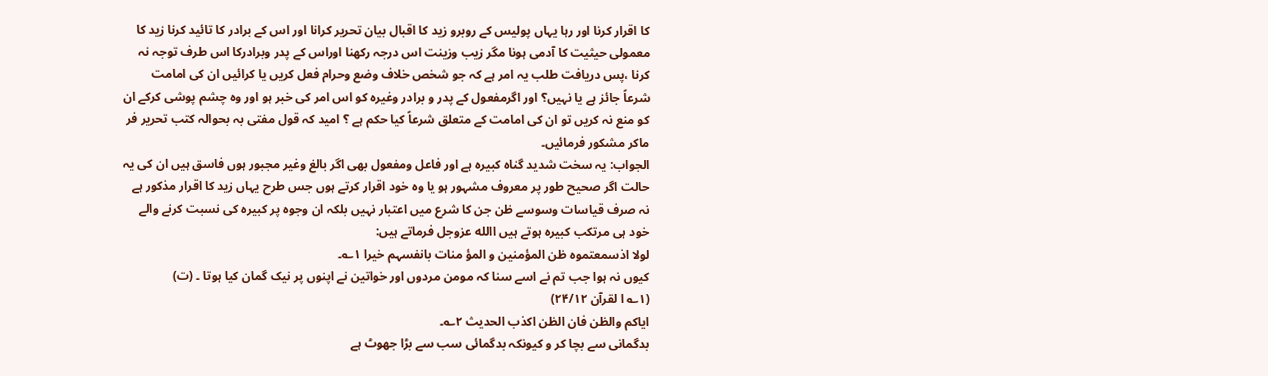کا اقرار کرنا اور رہا یہاں پولیس کے روبرو زید کا اقبال بیان تحریر کرانا اور اس کے برادر کا تائید کرنا زید کا معمولی حیثیت کا آدمی ہونا مگر زیب وزینت اس درجہ رکھنا اوراس کے پدر وبرادرکا اس طرف توجہ نہ کرنا ،پس دریافت طلب یہ امر ہے کہ جو شخص خلاف وضع وحرام فعل کریں یا کرائیں ان کی امامت شرعاً جائز ہے یا نہیں؟ اور اگرمفعول کے پدر و برادر وغیرہ کو اس امر کی خبر ہو اور وہ چشم پوشی کرکے ان کو منع نہ کریں تو ان کی امامت کے متعلق شرعاً کیا حکم ہے ؟ امید کہ قول مفتی بہ بحوالہ کتب تحریر فر ماکر مشکور فرمائیں۔
الجواب: یہ سخت شدید گناہ کبیرہ ہے اور فاعل ومفعول بھی اگر بالغ وغیر مجبور ہوں فاسق ہیں ان کی یہ حالت اگر صحیح طور پر معروف مشہور ہو یا وہ خود اقرار کرتے ہوں جس طرح یہاں زید کا اقرار مذکور ہے نہ صرف قیاسات وسوسے ظن جن کا شرع میں اعتبار نہیں بلکہ ان وجوہ پر کبیرہ کی نسبت کرنے والے خود ہی مرتکب کبیرہ ہوتے ہیں االله عزوجل فرماتے ہیں:
لولا اذسمعتموہ ظن المؤمنین و المؤ منات بانفسہم خیرا ۱؎۔
کیوں نہ ہوا جب تم نے اسے سنا کہ مومن مردوں اور خواتین نے اپنوں پر نیک گمان کیا ہوتا ۔ (ت)
(۱؎ ا لقرآن ۲۴/۱۲)
ایاکم والظن فان الظن اکذب الحدیث ۲؎۔
بدگمانی سے بچا کر و کیونکہ بدگمائی سب سے بڑا جھوٹ ہے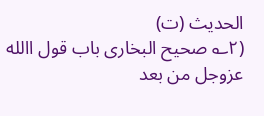الحدیث (ت)
(۲؎ صحیح البخاری باب قول االله عزوجل من بعد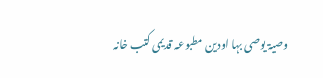وصیۃ یوصی بہا اودین مطبوعہ قدیمی کتب خانہ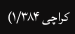کراچی ۱/۳۸۴)